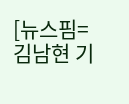[뉴스핌=김남현 기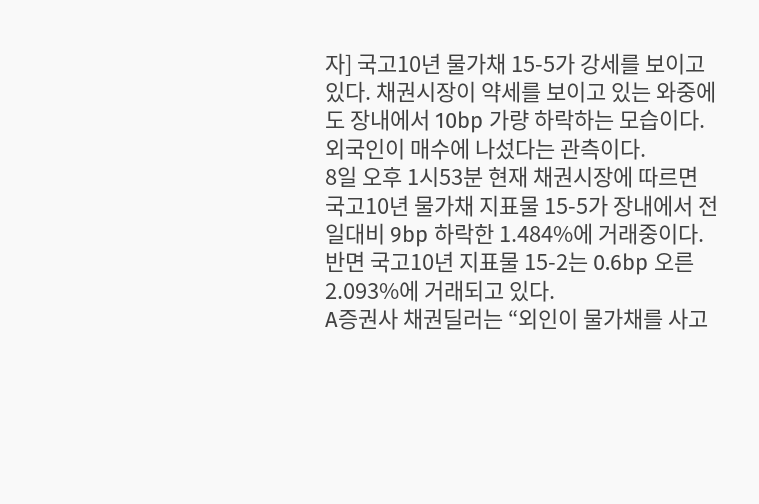자] 국고10년 물가채 15-5가 강세를 보이고 있다. 채권시장이 약세를 보이고 있는 와중에도 장내에서 10bp 가량 하락하는 모습이다. 외국인이 매수에 나섰다는 관측이다.
8일 오후 1시53분 현재 채권시장에 따르면 국고10년 물가채 지표물 15-5가 장내에서 전일대비 9bp 하락한 1.484%에 거래중이다. 반면 국고10년 지표물 15-2는 0.6bp 오른 2.093%에 거래되고 있다.
A증권사 채권딜러는 “외인이 물가채를 사고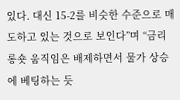있다. 대신 15-2를 비슷한 수준으로 매도하고 있는 것으로 보인다”며 “금리 롱숏 움직임은 배제하면서 물가 상승에 베팅하는 듯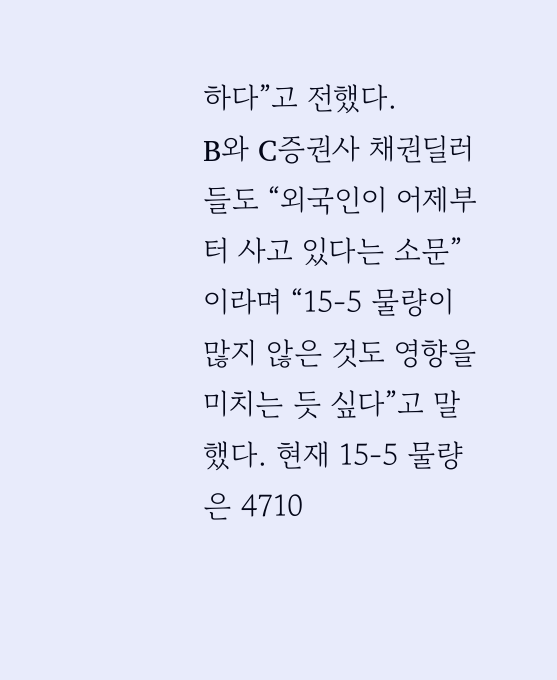하다”고 전했다.
B와 C증권사 채권딜러들도 “외국인이 어제부터 사고 있다는 소문”이라며 “15-5 물량이 많지 않은 것도 영향을 미치는 듯 싶다”고 말했다. 현재 15-5 물량은 4710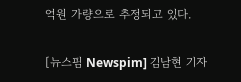억원 가량으로 추정되고 있다.

[뉴스핌 Newspim] 김남현 기자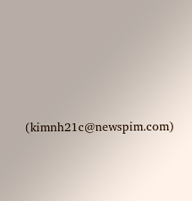(kimnh21c@newspim.com)